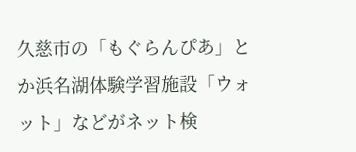久慈市の「もぐらんぴあ」とか浜名湖体験学習施設「ウォット」などがネット検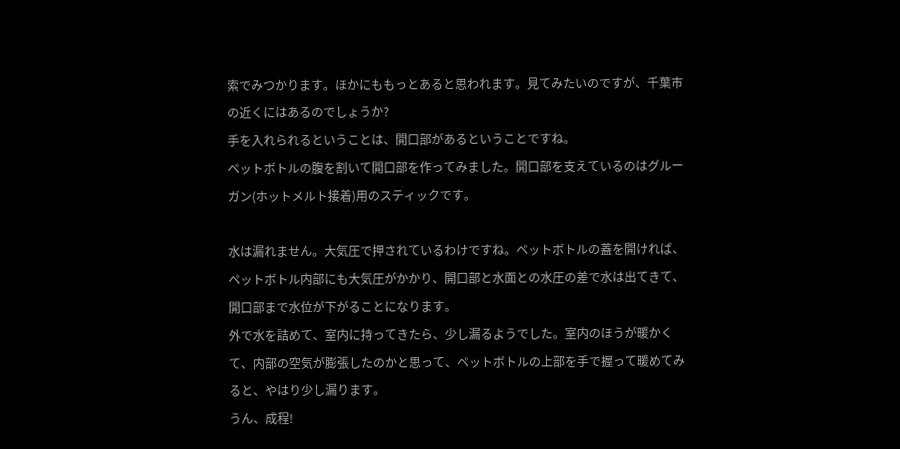索でみつかります。ほかにももっとあると思われます。見てみたいのですが、千葉市の近くにはあるのでしょうか?
手を入れられるということは、開口部があるということですね。
ペットボトルの腹を割いて開口部を作ってみました。開口部を支えているのはグルーガン(ホットメルト接着)用のスティックです。

水は漏れません。大気圧で押されているわけですね。ペットボトルの蓋を開ければ、ペットボトル内部にも大気圧がかかり、開口部と水面との水圧の差で水は出てきて、開口部まで水位が下がることになります。
外で水を詰めて、室内に持ってきたら、少し漏るようでした。室内のほうが暖かくて、内部の空気が膨張したのかと思って、ペットボトルの上部を手で握って暖めてみると、やはり少し漏ります。
うん、成程!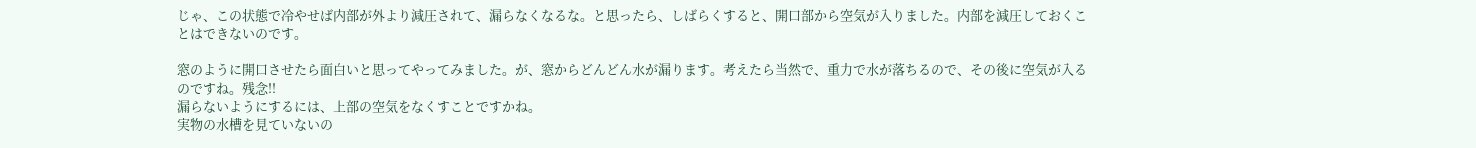じゃ、この状態で冷やせば内部が外より減圧されて、漏らなくなるな。と思ったら、しばらくすると、開口部から空気が入りました。内部を減圧しておくことはできないのです。

窓のように開口させたら面白いと思ってやってみました。が、窓からどんどん水が漏ります。考えたら当然で、重力で水が落ちるので、その後に空気が入るのですね。残念!!
漏らないようにするには、上部の空気をなくすことですかね。
実物の水槽を見ていないの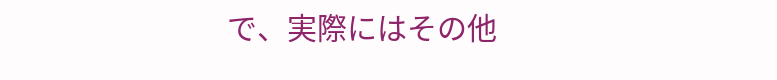で、実際にはその他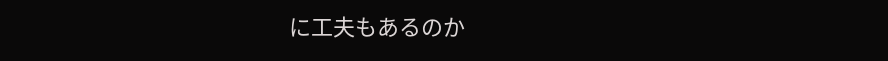に工夫もあるのか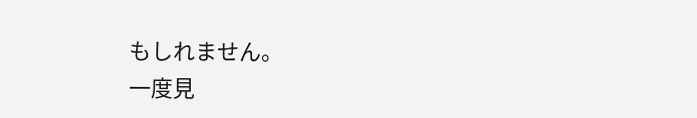もしれません。
一度見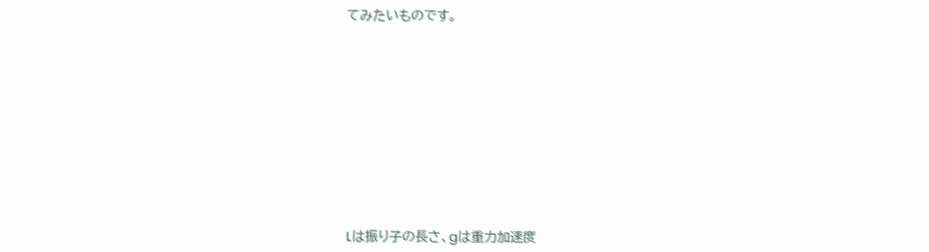てみたいものです。












Lは振り子の長さ、gは重力加速度